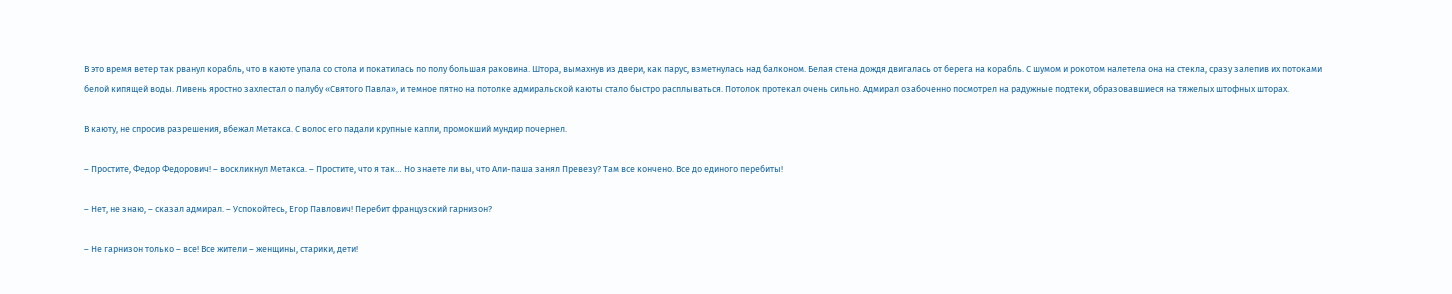В это время ветер так рванул корабль, что в каюте упала со стола и покатилась по полу большая раковина. Штора, вымахнув из двери, как парус, взметнулась над балконом. Белая стена дождя двигалась от берега на корабль. С шумом и рокотом налетела она на стекла, сразу залепив их потоками белой кипящей воды. Ливень яростно захлестал о палубу «Святого Павла», и темное пятно на потолке адмиральской каюты стало быстро расплываться. Потолок протекал очень сильно. Адмирал озабоченно посмотрел на радужные подтеки, образовавшиеся на тяжелых штофных шторах.

В каюту, не спросив разрешения, вбежал Метакса. С волос его падали крупные капли, промокший мундир почернел.

– Простите, Федор Федорович! – воскликнул Метакса. – Простите, что я так… Но знаете ли вы, что Али-паша занял Превезу? Там все кончено. Все до единого перебиты!

– Нет, не знаю, – сказал адмирал. – Успокойтесь, Егор Павлович! Перебит французский гарнизон?

– Не гарнизон только – все! Все жители – женщины, старики, дети!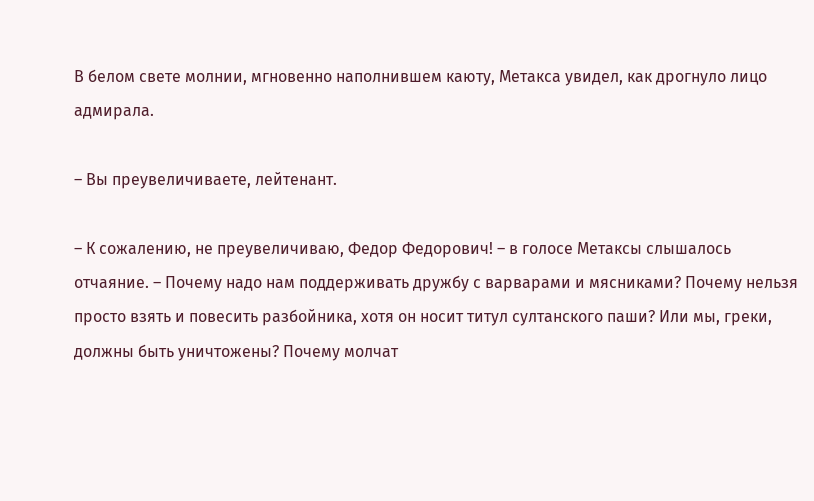В белом свете молнии, мгновенно наполнившем каюту, Метакса увидел, как дрогнуло лицо адмирала.

– Вы преувеличиваете, лейтенант.

– К сожалению, не преувеличиваю, Федор Федорович! – в голосе Метаксы слышалось отчаяние. – Почему надо нам поддерживать дружбу с варварами и мясниками? Почему нельзя просто взять и повесить разбойника, хотя он носит титул султанского паши? Или мы, греки, должны быть уничтожены? Почему молчат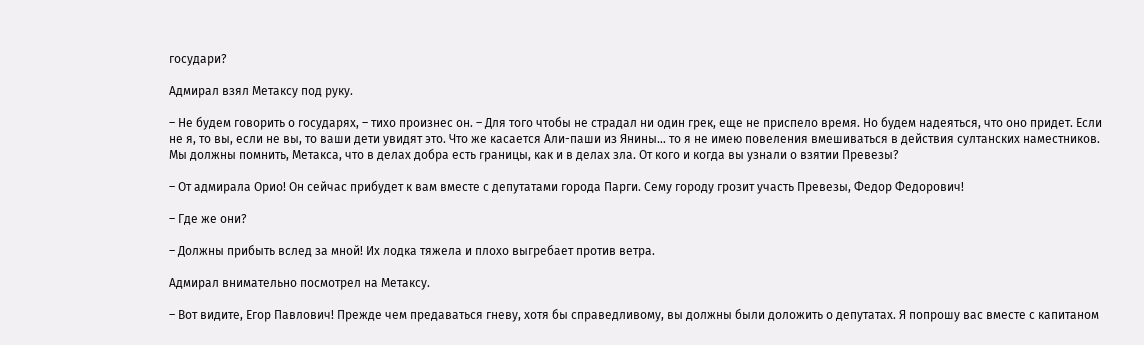государи?

Адмирал взял Метаксу под руку.

– Не будем говорить о государях, – тихо произнес он. – Для того чтобы не страдал ни один грек, еще не приспело время. Но будем надеяться, что оно придет. Если не я, то вы, если не вы, то ваши дети увидят это. Что же касается Али-паши из Янины… то я не имею повеления вмешиваться в действия султанских наместников. Мы должны помнить, Метакса, что в делах добра есть границы, как и в делах зла. От кого и когда вы узнали о взятии Превезы?

– От адмирала Орио! Он сейчас прибудет к вам вместе с депутатами города Парги. Сему городу грозит участь Превезы, Федор Федорович!

– Где же они?

– Должны прибыть вслед за мной! Их лодка тяжела и плохо выгребает против ветра.

Адмирал внимательно посмотрел на Метаксу.

– Вот видите, Егор Павлович! Прежде чем предаваться гневу, хотя бы справедливому, вы должны были доложить о депутатах. Я попрошу вас вместе с капитаном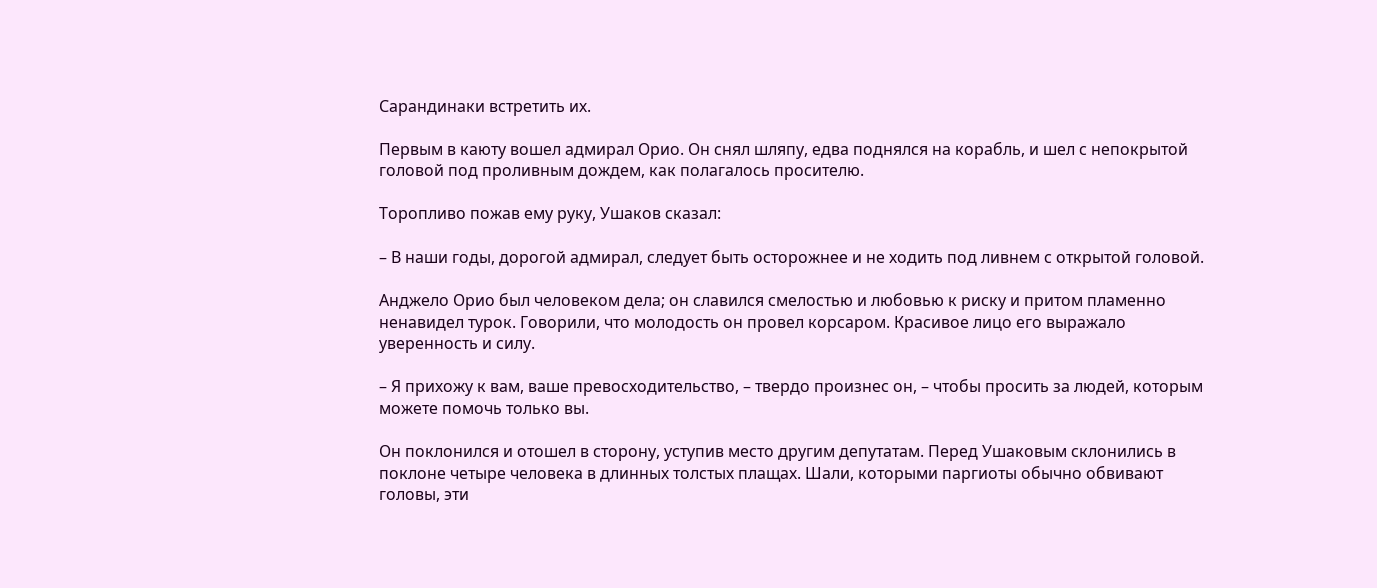Сарандинаки встретить их.

Первым в каюту вошел адмирал Орио. Он снял шляпу, едва поднялся на корабль, и шел с непокрытой головой под проливным дождем, как полагалось просителю.

Торопливо пожав ему руку, Ушаков сказал:

– В наши годы, дорогой адмирал, следует быть осторожнее и не ходить под ливнем с открытой головой.

Анджело Орио был человеком дела; он славился смелостью и любовью к риску и притом пламенно ненавидел турок. Говорили, что молодость он провел корсаром. Красивое лицо его выражало уверенность и силу.

– Я прихожу к вам, ваше превосходительство, – твердо произнес он, – чтобы просить за людей, которым можете помочь только вы.

Он поклонился и отошел в сторону, уступив место другим депутатам. Перед Ушаковым склонились в поклоне четыре человека в длинных толстых плащах. Шали, которыми паргиоты обычно обвивают головы, эти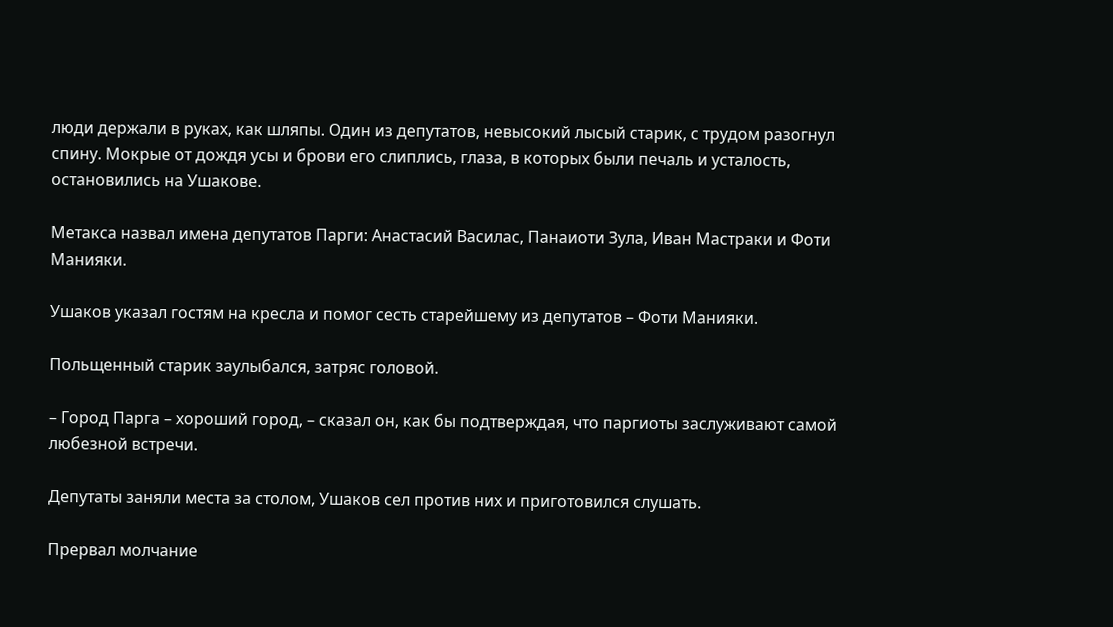люди держали в руках, как шляпы. Один из депутатов, невысокий лысый старик, с трудом разогнул спину. Мокрые от дождя усы и брови его слиплись, глаза, в которых были печаль и усталость, остановились на Ушакове.

Метакса назвал имена депутатов Парги: Анастасий Василас, Панаиоти Зула, Иван Мастраки и Фоти Манияки.

Ушаков указал гостям на кресла и помог сесть старейшему из депутатов – Фоти Манияки.

Польщенный старик заулыбался, затряс головой.

– Город Парга – хороший город, – сказал он, как бы подтверждая, что паргиоты заслуживают самой любезной встречи.

Депутаты заняли места за столом, Ушаков сел против них и приготовился слушать.

Прервал молчание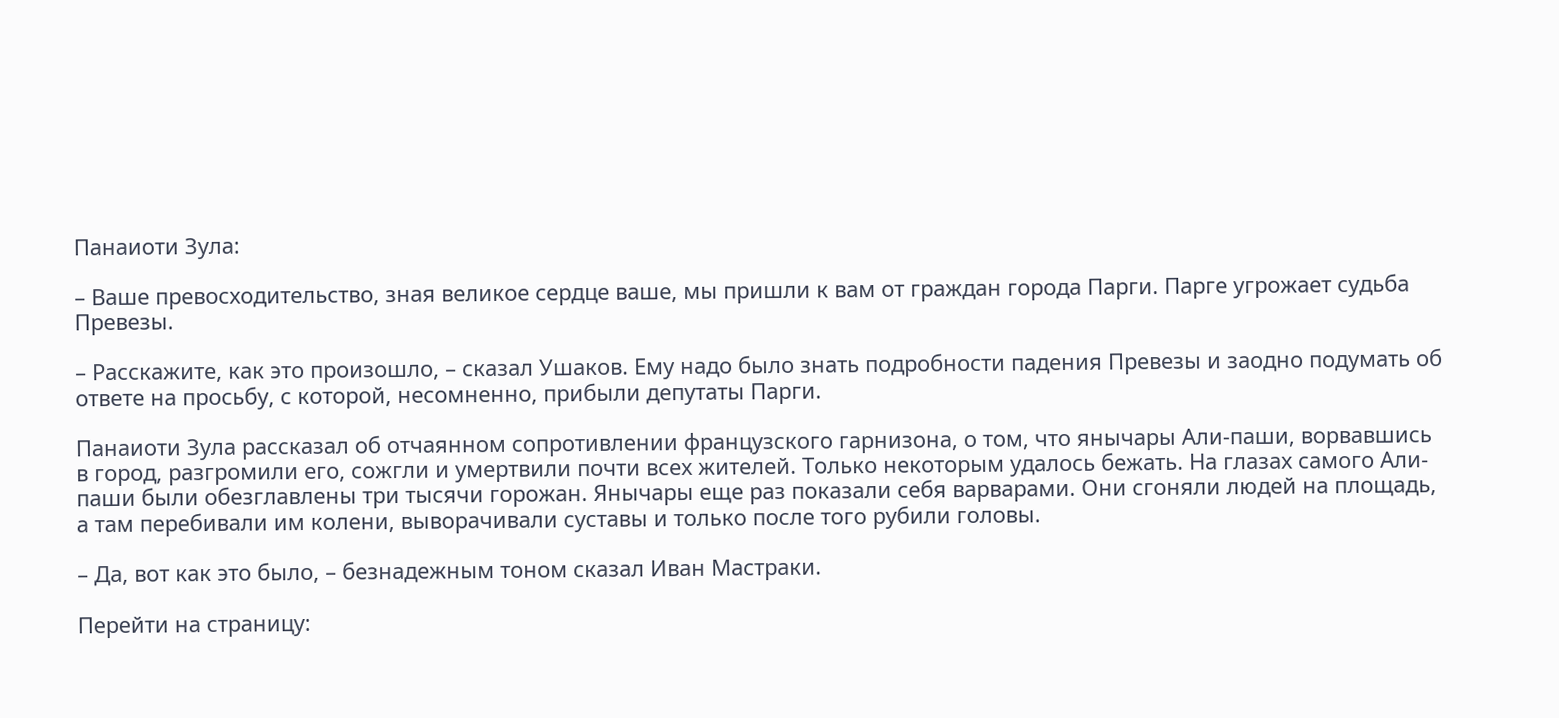Панаиоти Зула:

– Ваше превосходительство, зная великое сердце ваше, мы пришли к вам от граждан города Парги. Парге угрожает судьба Превезы.

– Расскажите, как это произошло, – сказал Ушаков. Ему надо было знать подробности падения Превезы и заодно подумать об ответе на просьбу, с которой, несомненно, прибыли депутаты Парги.

Панаиоти Зула рассказал об отчаянном сопротивлении французского гарнизона, о том, что янычары Али-паши, ворвавшись в город, разгромили его, сожгли и умертвили почти всех жителей. Только некоторым удалось бежать. На глазах самого Али-паши были обезглавлены три тысячи горожан. Янычары еще раз показали себя варварами. Они сгоняли людей на площадь, а там перебивали им колени, выворачивали суставы и только после того рубили головы.

– Да, вот как это было, – безнадежным тоном сказал Иван Мастраки.

Перейти на страницу: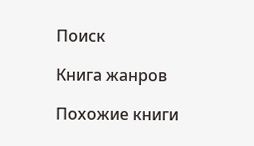Поиск

Книга жанров

Похожие книги